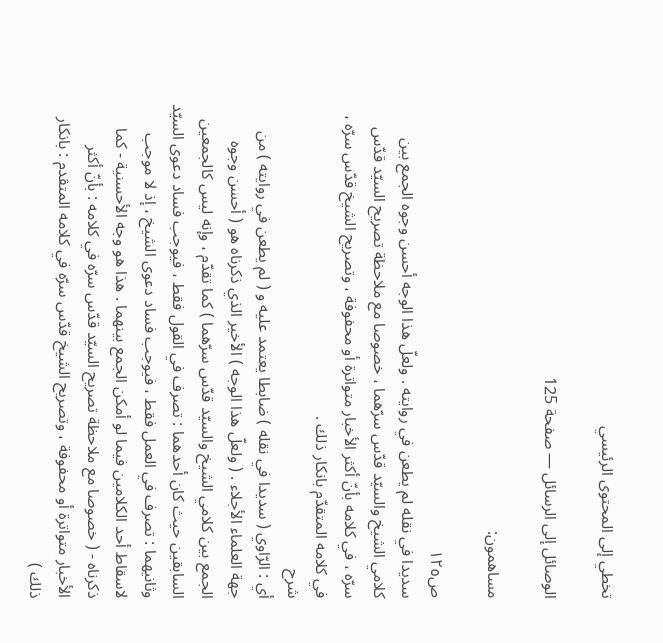تخطي إلى المحتوى الرئيسي

الوصائل إلى الرسائل — صفحة 125

مساهمون:

ص١٢٥
سديدا في نقله لم يطعن في روايته . ولعلّ هذا الوجه أحسن وجوه الجمع بين كلامي الشيخ والسيّد قدّس سرّهما ، خصوصا مع ملاحظة تصريح السيّد قدّس سرّه ، في كلامه بأنّ أكثر الأخبار متواترة أو محفوفة ، وتصريح الشيخ قدّس سرّه ، في كلامه المتقدّم بانكار ذلك .
شرح
أي : الرّاوي ( سديدا في نقله ) ضابطا يعتمد عليه و ( لم يطعن في روايته ) من جهة العلماء الأجلاء . ( ولعلّ هذا الوجه ) الأخير الذي ذكرناه هو ( أحسن وجوه الجمع بين كلامي الشيخ والسيّد قدّس سرّهما ) كما تقدّم ، وإنه ليس كالجمعين السابقين حيث كان أحدهما : تصرف في القول فقط ، فيوجب فساد دعوى السيّد وثانيهما : تصرف في العمل فقط ، فيوجب فساد دعوى الشيخ ، إذ لا موجب لاسقاط أحد الكلامين فيما لو أمكن الجمع بينهما . هذا هو وجه الأحسنية - كما ذكرناه - ( خصوصا مع ملاحظة تصريح السيّد قدّس سرّه في كلامه : بأنّ أكثر الأخبار متواترة أو محفوفة ، وتصريح الشيخ قدّس سرّه في كلامه المتقدم : بانكار ذلك )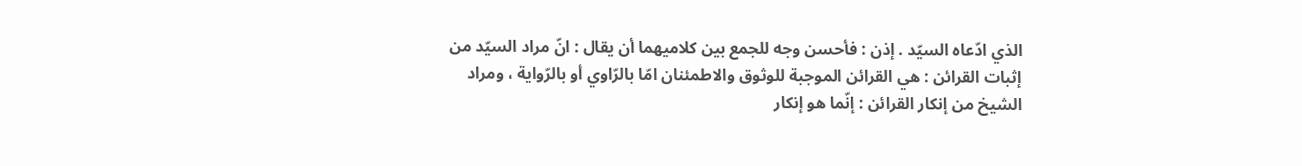الذي ادّعاه السيّد . إذن : فأحسن وجه للجمع بين كلاميهما أن يقال : انّ مراد السيّد من إثبات القرائن : هي القرائن الموجبة للوثوق والاطمئنان امّا بالرّاوي أو بالرّواية ، ومراد الشيخ من إنكار القرائن : إنّما هو إنكار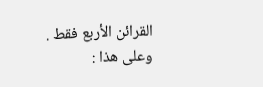القرائن الأربع فقط . وعلى هذا :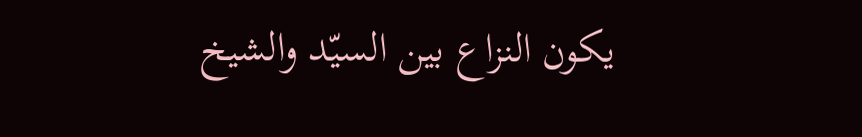يكون النزاع بين السيّد والشيخ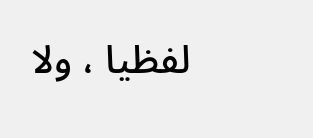لفظيا ، ولا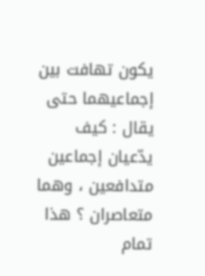يكون تهافت بين إجماعيهما حتى يقال : كيف يدّعيان إجماعين متدافعين ، وهما متعاصران ؟ هذا تمام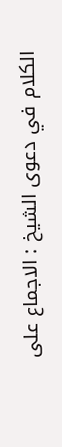الكلام في دعوى الشيخ : الاجماع على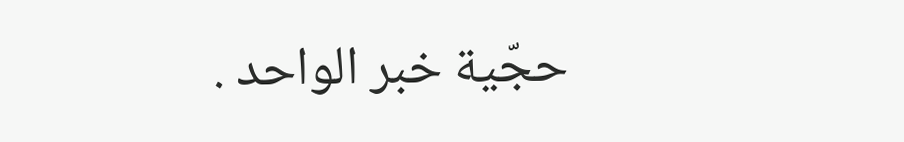حجّية خبر الواحد .